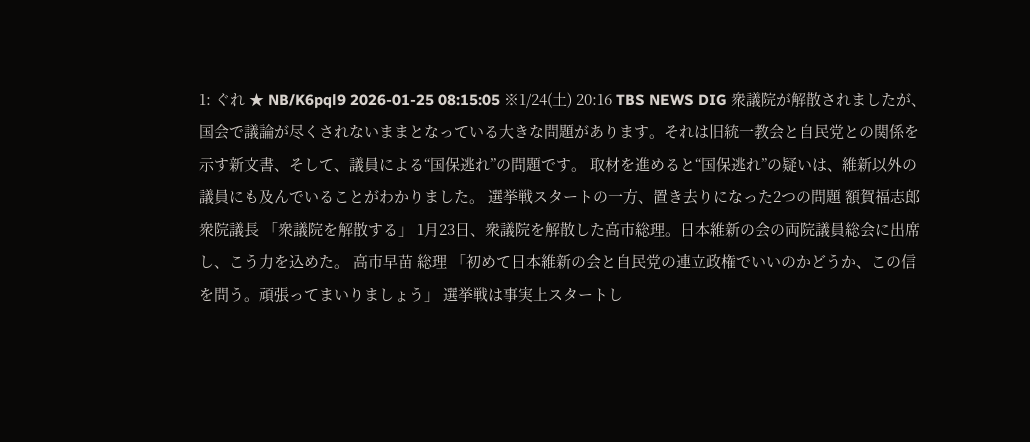1: ぐれ ★ NB/K6pql9 2026-01-25 08:15:05 ※1/24(土) 20:16 TBS NEWS DIG 衆議院が解散されましたが、国会で議論が尽くされないままとなっている大きな問題があります。それは旧統一教会と自民党との関係を示す新文書、そして、議員による“国保逃れ”の問題です。 取材を進めると“国保逃れ”の疑いは、維新以外の議員にも及んでいることがわかりました。 選挙戦スタートの一方、置き去りになった2つの問題 額賀福志郎 衆院議長 「衆議院を解散する」 1月23日、衆議院を解散した高市総理。日本維新の会の両院議員総会に出席し、こう力を込めた。 高市早苗 総理 「初めて日本維新の会と自民党の連立政権でいいのかどうか、この信を問う。頑張ってまいりましょう」 選挙戦は事実上スタートし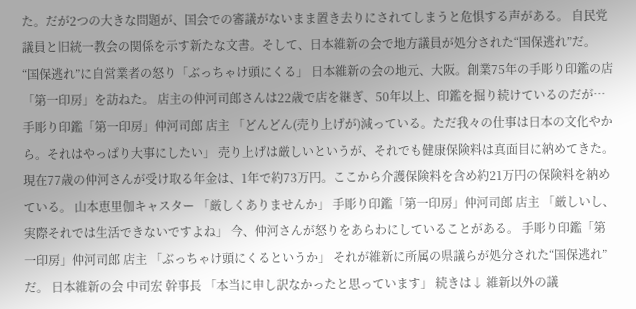た。だが2つの大きな問題が、国会での審議がないまま置き去りにされてしまうと危惧する声がある。 自民党議員と旧統一教会の関係を示す新たな文書。そして、日本維新の会で地方議員が処分された“国保逃れ”だ。 “国保逃れ”に自営業者の怒り「ぶっちゃけ頭にくる」 日本維新の会の地元、大阪。創業75年の手彫り印鑑の店「第一印房」を訪ねた。 店主の仲河司郎さんは22歳で店を継ぎ、50年以上、印鑑を掘り続けているのだが… 手彫り印鑑「第一印房」仲河司郎 店主 「どんどん(売り上げが)減っている。ただ我々の仕事は日本の文化やから。それはやっぱり大事にしたい」 売り上げは厳しいというが、それでも健康保険料は真面目に納めてきた。 現在77歳の仲河さんが受け取る年金は、1年で約73万円。ここから介護保険料を含め約21万円の保険料を納めている。 山本恵里伽キャスター 「厳しくありませんか」 手彫り印鑑「第一印房」仲河司郎 店主 「厳しいし、実際それでは生活できないですよね」 今、仲河さんが怒りをあらわにしていることがある。 手彫り印鑑「第一印房」仲河司郎 店主 「ぶっちゃけ頭にくるというか」 それが維新に所属の県議らが処分された“国保逃れ”だ。 日本維新の会 中司宏 幹事長 「本当に申し訳なかったと思っています」 続きは↓ 維新以外の議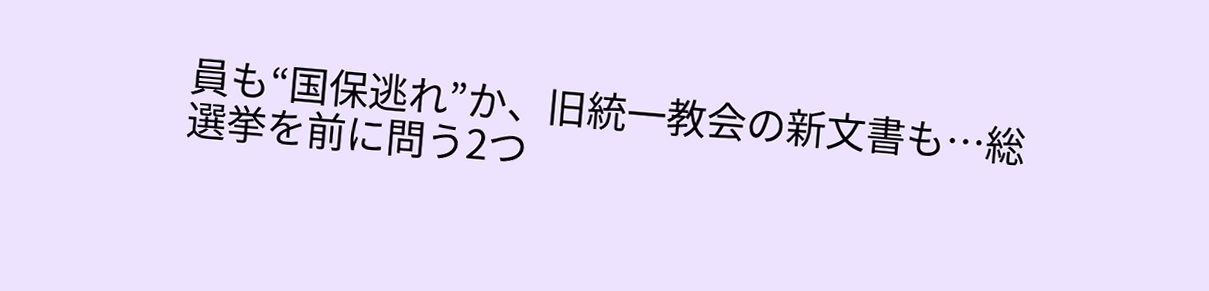員も“国保逃れ”か、旧統一教会の新文書も…総選挙を前に問う2つ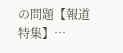の問題【報道特集】…